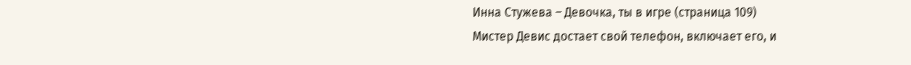Инна Стужева – Девочка, ты в игре (страница 109)
Мистер Девис достает свой телефон, включает его, и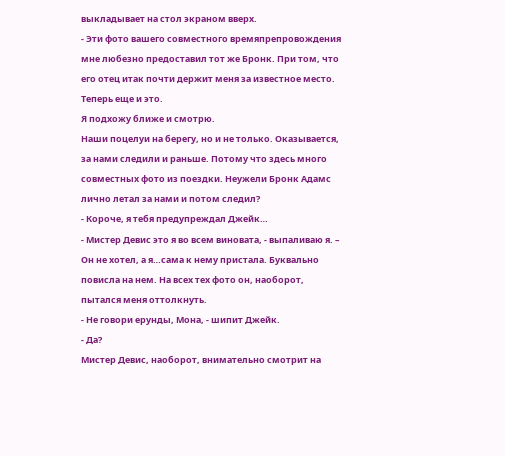выкладывает на стол экраном вверх.
- Эти фото вашего совместного времяпрепровождения мне любезно предоставил тот же Бронк. При том, что его отец итак почти держит меня за известное место. Теперь еще и это.
Я подхожу ближе и смотрю.
Наши поцелуи на берегу, но и не только. Оказывается, за нами следили и раньше. Потому что здесь много совместных фото из поездки. Неужели Бронк Адамс лично летал за нами и потом следил?
- Короче, я тебя предупреждал Джейк…
- Мистер Девис это я во всем виновата, - выпаливаю я. – Он не хотел, а я…сама к нему пристала. Буквально повисла на нем. На всех тех фото он, наоборот, пытался меня оттолкнуть.
- Не говори ерунды, Мона, - шипит Джейк.
- Да?
Мистер Девис, наоборот, внимательно смотрит на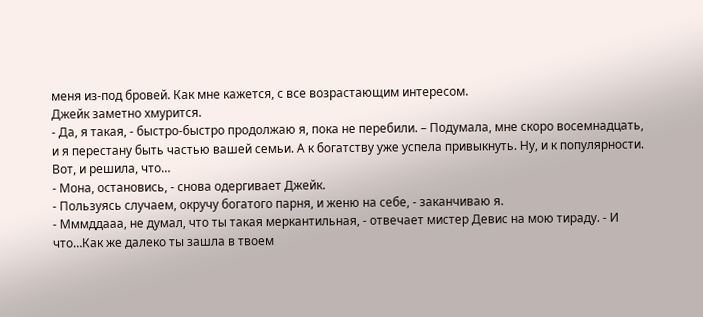меня из-под бровей. Как мне кажется, с все возрастающим интересом.
Джейк заметно хмурится.
- Да, я такая, - быстро-быстро продолжаю я, пока не перебили. – Подумала, мне скоро восемнадцать, и я перестану быть частью вашей семьи. А к богатству уже успела привыкнуть. Ну, и к популярности. Вот, и решила, что…
- Мона, остановись, - снова одергивает Джейк.
- Пользуясь случаем, окручу богатого парня, и женю на себе, - заканчиваю я.
- Мммддааа, не думал, что ты такая меркантильная, - отвечает мистер Девис на мою тираду. - И что…Как же далеко ты зашла в твоем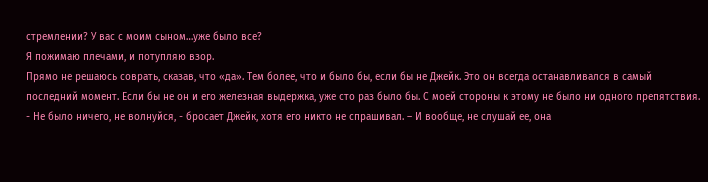стремлении? У вас с моим сыном…уже было все?
Я пожимаю плечами, и потупляю взор.
Прямо не решаюсь соврать, сказав, что «да». Тем более, что и было бы, если бы не Джейк. Это он всегда останавливался в самый последний момент. Если бы не он и его железная выдержка, уже сто раз было бы. С моей стороны к этому не было ни одного препятствия.
- Не было ничего, не волнуйся, - бросает Джейк, хотя его никто не спрашивал. – И вообще, не слушай ее, она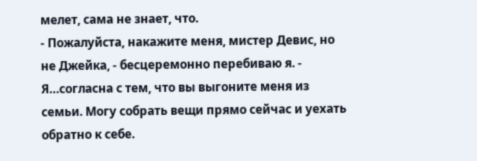мелет, сама не знает, что.
- Пожалуйста, накажите меня, мистер Девис, но не Джейка, - бесцеремонно перебиваю я. - Я…согласна с тем, что вы выгоните меня из семьи. Могу собрать вещи прямо сейчас и уехать обратно к себе.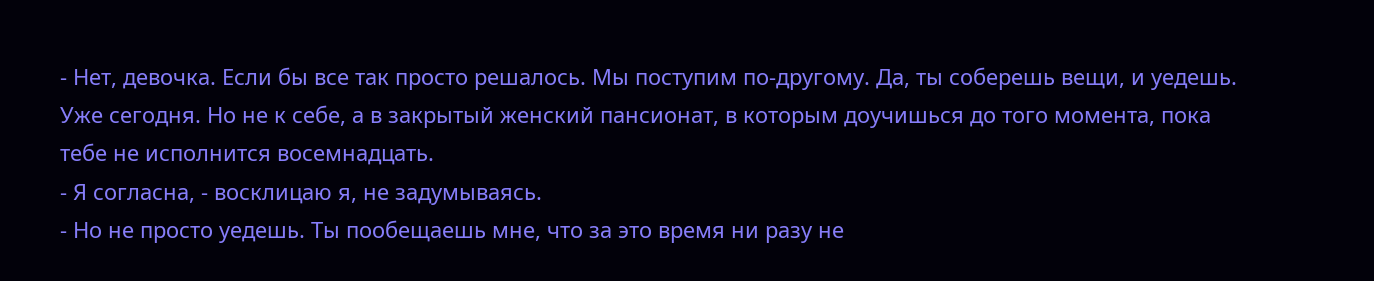- Нет, девочка. Если бы все так просто решалось. Мы поступим по-другому. Да, ты соберешь вещи, и уедешь. Уже сегодня. Но не к себе, а в закрытый женский пансионат, в которым доучишься до того момента, пока тебе не исполнится восемнадцать.
- Я согласна, - восклицаю я, не задумываясь.
- Но не просто уедешь. Ты пообещаешь мне, что за это время ни разу не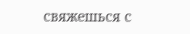свяжешься с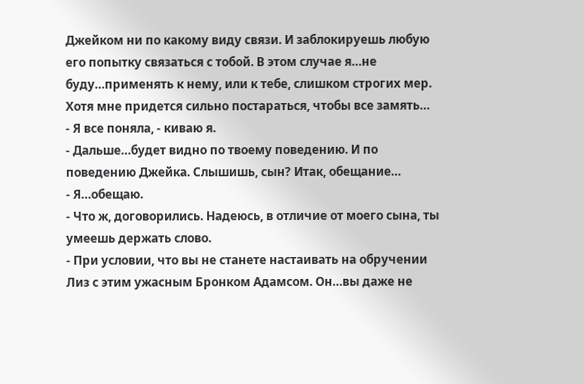Джейком ни по какому виду связи. И заблокируешь любую его попытку связаться с тобой. В этом случае я…не буду…применять к нему, или к тебе, слишком строгих мер. Хотя мне придется сильно постараться, чтобы все замять…
- Я все поняла, - киваю я.
- Дальше…будет видно по твоему поведению. И по поведению Джейка. Слышишь, сын? Итак, обещание…
- Я…обещаю.
- Что ж, договорились. Надеюсь, в отличие от моего сына, ты умеешь держать слово.
- При условии, что вы не станете настаивать на обручении Лиз с этим ужасным Бронком Адамсом. Он…вы даже не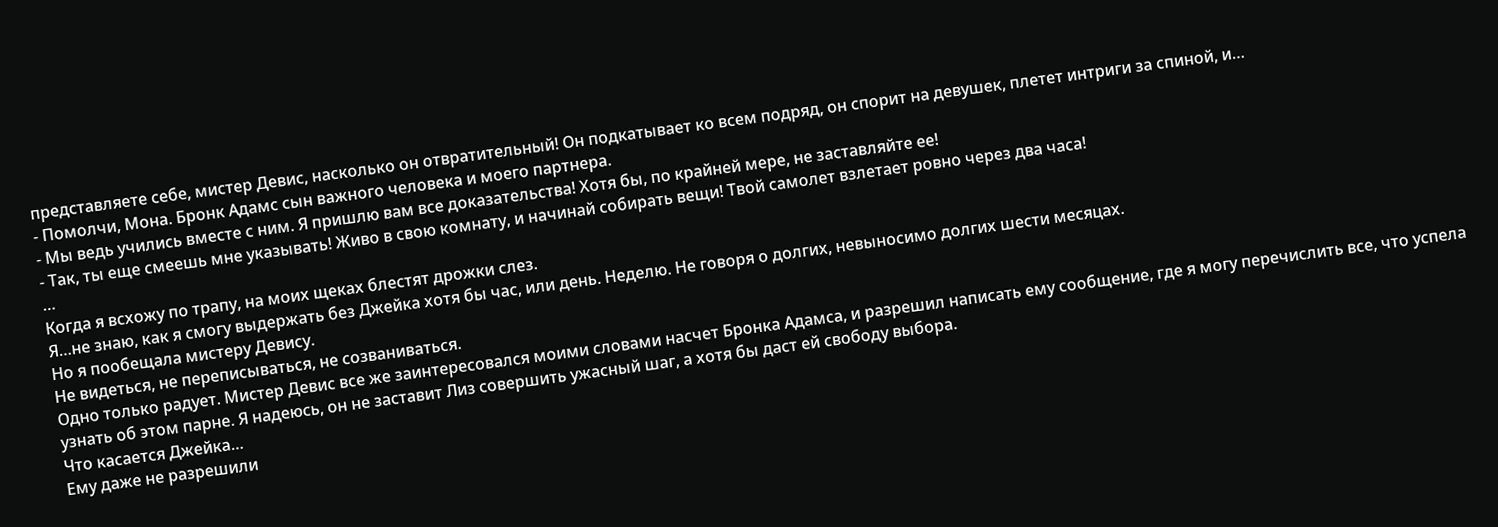представляете себе, мистер Девис, насколько он отвратительный! Он подкатывает ко всем подряд, он спорит на девушек, плетет интриги за спиной, и…
- Помолчи, Мона. Бронк Адамс сын важного человека и моего партнера.
- Мы ведь учились вместе с ним. Я пришлю вам все доказательства! Хотя бы, по крайней мере, не заставляйте ее!
- Так, ты еще смеешь мне указывать! Живо в свою комнату, и начинай собирать вещи! Твой самолет взлетает ровно через два часа!
…
Когда я всхожу по трапу, на моих щеках блестят дрожки слез.
Я…не знаю, как я смогу выдержать без Джейка хотя бы час, или день. Неделю. Не говоря о долгих, невыносимо долгих шести месяцах.
Но я пообещала мистеру Девису.
Не видеться, не переписываться, не созваниваться.
Одно только радует. Мистер Девис все же заинтересовался моими словами насчет Бронка Адамса, и разрешил написать ему сообщение, где я могу перечислить все, что успела узнать об этом парне. Я надеюсь, он не заставит Лиз совершить ужасный шаг, а хотя бы даст ей свободу выбора.
Что касается Джейка…
Ему даже не разрешили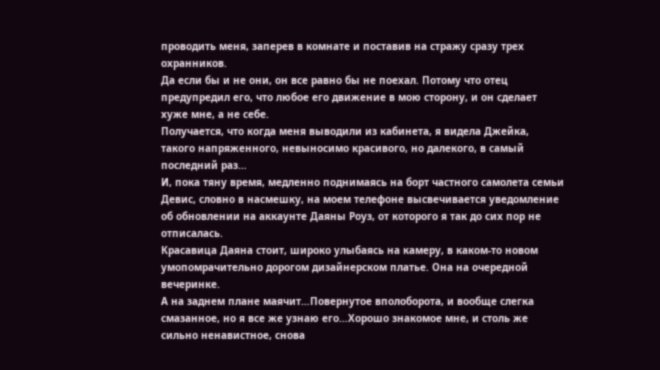проводить меня, заперев в комнате и поставив на стражу сразу трех охранников.
Да если бы и не они, он все равно бы не поехал. Потому что отец предупредил его, что любое его движение в мою сторону, и он сделает хуже мне, а не себе.
Получается, что когда меня выводили из кабинета, я видела Джейка, такого напряженного, невыносимо красивого, но далекого, в самый последний раз…
И, пока тяну время, медленно поднимаясь на борт частного самолета семьи Девис, словно в насмешку, на моем телефоне высвечивается уведомление об обновлении на аккаунте Даяны Роуз, от которого я так до сих пор не отписалась.
Красавица Даяна стоит, широко улыбаясь на камеру, в каком-то новом умопомрачительно дорогом дизайнерском платье. Она на очередной вечеринке.
А на заднем плане маячит…Повернутое вполоборота, и вообще слегка смазанное, но я все же узнаю его…Хорошо знакомое мне, и столь же сильно ненавистное, снова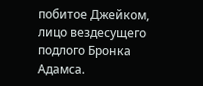побитое Джейком, лицо вездесущего подлого Бронка Адамса.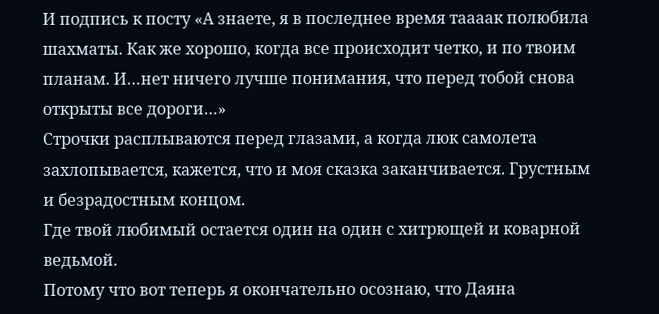И подпись к посту «А знаете, я в последнее время таааак полюбила шахматы. Как же хорошо, когда все происходит четко, и по твоим планам. И…нет ничего лучше понимания, что перед тобой снова открыты все дороги…»
Строчки расплываются перед глазами, а когда люк самолета захлопывается, кажется, что и моя сказка заканчивается. Грустным и безрадостным концом.
Где твой любимый остается один на один с хитрющей и коварной ведьмой.
Потому что вот теперь я окончательно осознаю, что Даяна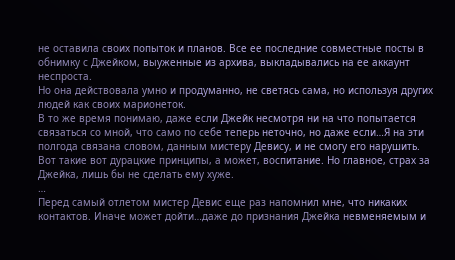не оставила своих попыток и планов. Все ее последние совместные посты в обнимку с Джейком, выуженные из архива, выкладывались на ее аккаунт неспроста.
Но она действовала умно и продуманно, не светясь сама, но используя других людей как своих марионеток.
В то же время понимаю, даже если Джейк несмотря ни на что попытается связаться со мной, что само по себе теперь неточно, но даже если…Я на эти полгода связана словом, данным мистеру Девису, и не смогу его нарушить.
Вот такие вот дурацкие принципы, а может, воспитание. Но главное, страх за Джейка, лишь бы не сделать ему хуже.
…
Перед самый отлетом мистер Девис еще раз напомнил мне, что никаких контактов. Иначе может дойти…даже до признания Джейка невменяемым и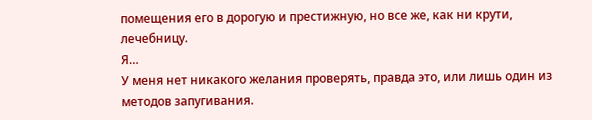помещения его в дорогую и престижную, но все же, как ни крути, лечебницу.
Я…
У меня нет никакого желания проверять, правда это, или лишь один из методов запугивания.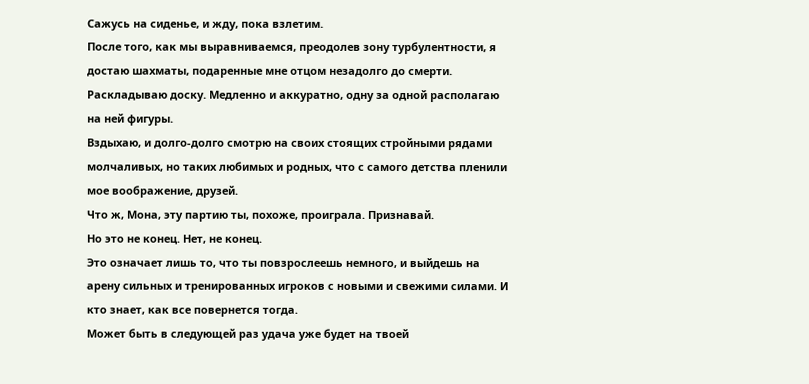Сажусь на сиденье, и жду, пока взлетим.
После того, как мы выравниваемся, преодолев зону турбулентности, я достаю шахматы, подаренные мне отцом незадолго до смерти. Раскладываю доску. Медленно и аккуратно, одну за одной располагаю на ней фигуры.
Вздыхаю, и долго-долго смотрю на своих стоящих стройными рядами молчаливых, но таких любимых и родных, что с самого детства пленили мое воображение, друзей.
Что ж, Мона, эту партию ты, похоже, проиграла. Признавай.
Но это не конец. Нет, не конец.
Это означает лишь то, что ты повзрослеешь немного, и выйдешь на арену сильных и тренированных игроков с новыми и свежими силами. И кто знает, как все повернется тогда.
Может быть в следующей раз удача уже будет на твоей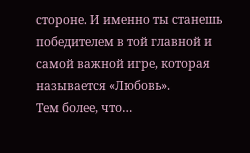стороне. И именно ты станешь победителем в той главной и самой важной игре, которая называется «Любовь».
Тем более, что…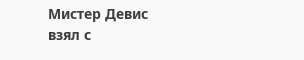Мистер Девис взял с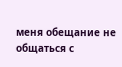меня обещание не общаться с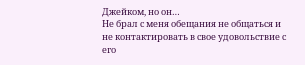Джейком, но он…
Не брал с меня обещания не общаться и не контактировать в свое удовольствие с его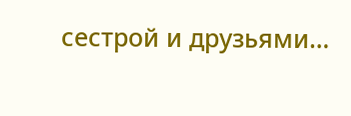сестрой и друзьями…